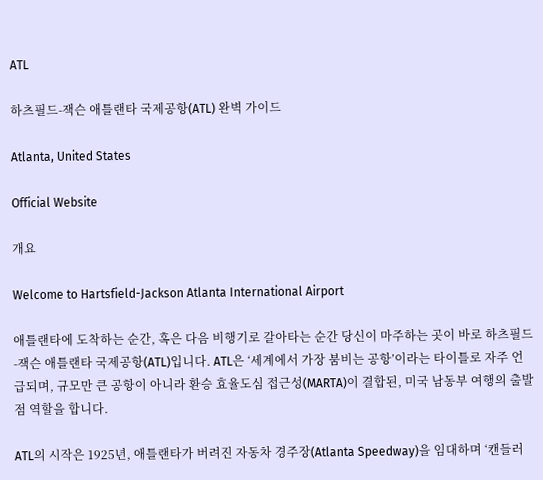ATL

하츠필드-잭슨 애틀랜타 국제공항(ATL) 완벽 가이드

Atlanta, United States

Official Website

개요

Welcome to Hartsfield-Jackson Atlanta International Airport

애틀랜타에 도착하는 순간, 혹은 다음 비행기로 갈아타는 순간 당신이 마주하는 곳이 바로 하츠필드-잭슨 애틀랜타 국제공항(ATL)입니다. ATL은 ‘세계에서 가장 붐비는 공항’이라는 타이틀로 자주 언급되며, 규모만 큰 공항이 아니라 환승 효율도심 접근성(MARTA)이 결합된, 미국 남동부 여행의 출발점 역할을 합니다.

ATL의 시작은 1925년, 애틀랜타가 버려진 자동차 경주장(Atlanta Speedway)을 임대하며 ‘캔들러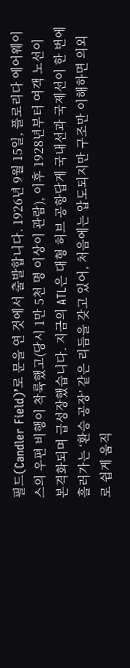필드(Candler Field)’로 문을 연 것에서 출발합니다. 1926년 9월 15일, 플로리다 에어웨이스의 우편 비행이 착륙했고(당시 1만 5천 명 이상이 관람), 이후 1928년부터 여객 노선이 본격화되며 급성장했습니다. 지금의 ATL은 대형 허브 공항답게 국내선과 국제선이 한 번에 흘러가는 ‘환승 공장’ 같은 리듬을 갖고 있어, 처음에는 압도되지만 구조만 이해하면 의외로 쉽게 움직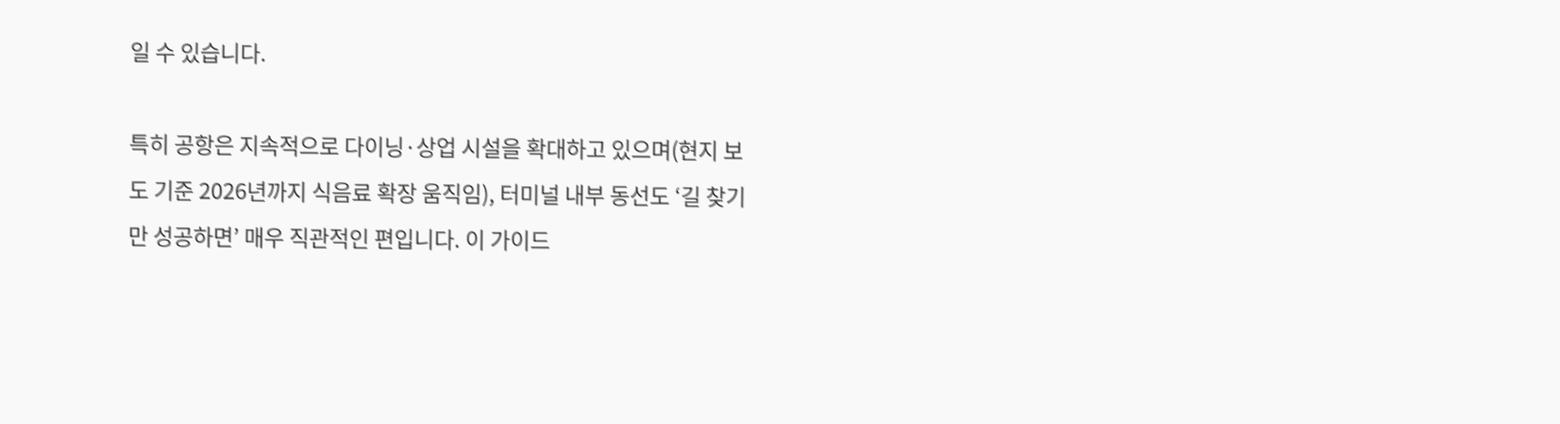일 수 있습니다.

특히 공항은 지속적으로 다이닝·상업 시설을 확대하고 있으며(현지 보도 기준 2026년까지 식음료 확장 움직임), 터미널 내부 동선도 ‘길 찾기만 성공하면’ 매우 직관적인 편입니다. 이 가이드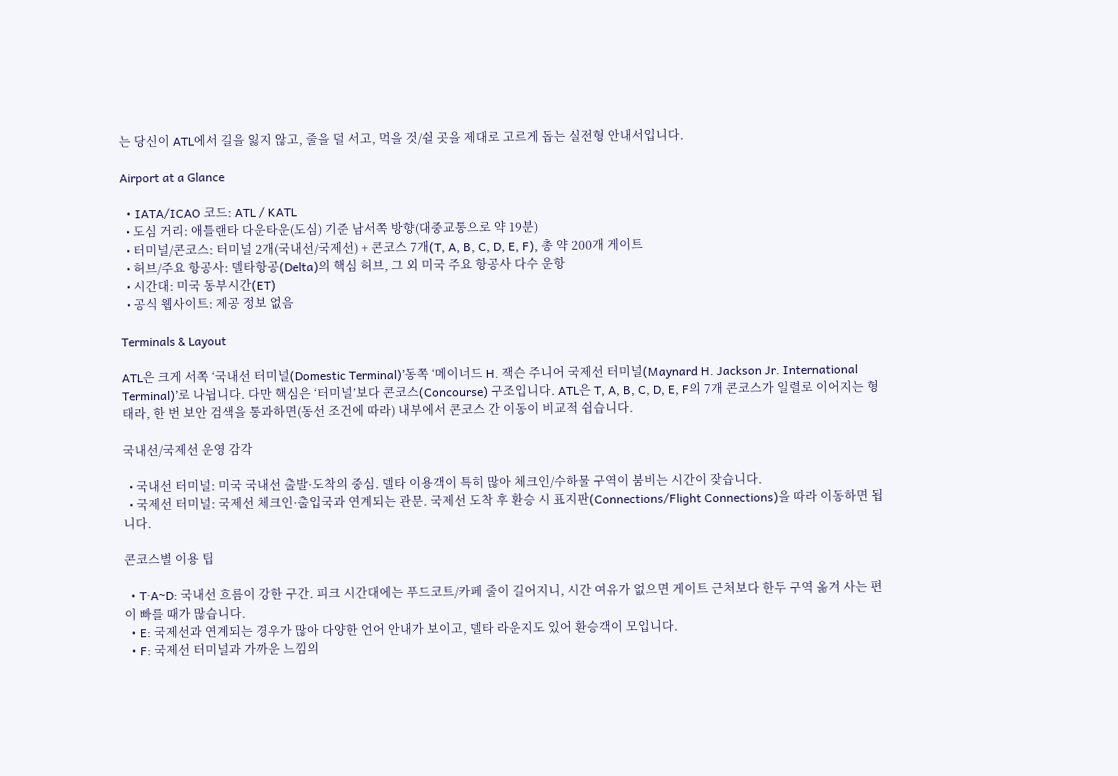는 당신이 ATL에서 길을 잃지 않고, 줄을 덜 서고, 먹을 것/쉴 곳을 제대로 고르게 돕는 실전형 안내서입니다.

Airport at a Glance

  • IATA/ICAO 코드: ATL / KATL
  • 도심 거리: 애틀랜타 다운타운(도심) 기준 남서쪽 방향(대중교통으로 약 19분)
  • 터미널/콘코스: 터미널 2개(국내선/국제선) + 콘코스 7개(T, A, B, C, D, E, F), 총 약 200개 게이트
  • 허브/주요 항공사: 델타항공(Delta)의 핵심 허브, 그 외 미국 주요 항공사 다수 운항
  • 시간대: 미국 동부시간(ET)
  • 공식 웹사이트: 제공 정보 없음

Terminals & Layout

ATL은 크게 서쪽 ‘국내선 터미널(Domestic Terminal)’동쪽 ‘메이너드 H. 잭슨 주니어 국제선 터미널(Maynard H. Jackson Jr. International Terminal)’로 나뉩니다. 다만 핵심은 ‘터미널’보다 콘코스(Concourse) 구조입니다. ATL은 T, A, B, C, D, E, F의 7개 콘코스가 일렬로 이어지는 형태라, 한 번 보안 검색을 통과하면(동선 조건에 따라) 내부에서 콘코스 간 이동이 비교적 쉽습니다.

국내선/국제선 운영 감각

  • 국내선 터미널: 미국 국내선 출발·도착의 중심. 델타 이용객이 특히 많아 체크인/수하물 구역이 붐비는 시간이 잦습니다.
  • 국제선 터미널: 국제선 체크인·출입국과 연계되는 관문. 국제선 도착 후 환승 시 표지판(Connections/Flight Connections)을 따라 이동하면 됩니다.

콘코스별 이용 팁

  • T·A~D: 국내선 흐름이 강한 구간. 피크 시간대에는 푸드코트/카페 줄이 길어지니, 시간 여유가 없으면 게이트 근처보다 한두 구역 옮겨 사는 편이 빠를 때가 많습니다.
  • E: 국제선과 연계되는 경우가 많아 다양한 언어 안내가 보이고, 델타 라운지도 있어 환승객이 모입니다.
  • F: 국제선 터미널과 가까운 느낌의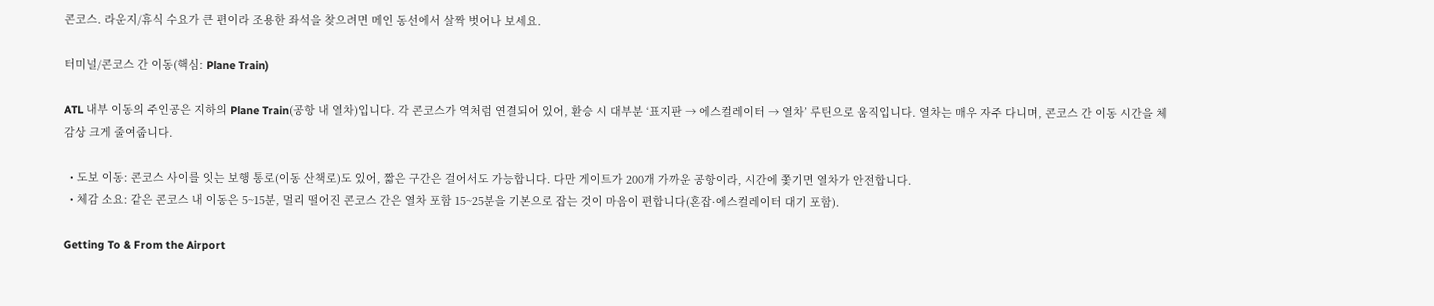콘코스. 라운지/휴식 수요가 큰 편이라 조용한 좌석을 찾으려면 메인 동선에서 살짝 벗어나 보세요.

터미널/콘코스 간 이동(핵심: Plane Train)

ATL 내부 이동의 주인공은 지하의 Plane Train(공항 내 열차)입니다. 각 콘코스가 역처럼 연결되어 있어, 환승 시 대부분 ‘표지판 → 에스컬레이터 → 열차’ 루틴으로 움직입니다. 열차는 매우 자주 다니며, 콘코스 간 이동 시간을 체감상 크게 줄여줍니다.

  • 도보 이동: 콘코스 사이를 잇는 보행 통로(이동 산책로)도 있어, 짧은 구간은 걸어서도 가능합니다. 다만 게이트가 200개 가까운 공항이라, 시간에 쫓기면 열차가 안전합니다.
  • 체감 소요: 같은 콘코스 내 이동은 5~15분, 멀리 떨어진 콘코스 간은 열차 포함 15~25분을 기본으로 잡는 것이 마음이 편합니다(혼잡·에스컬레이터 대기 포함).

Getting To & From the Airport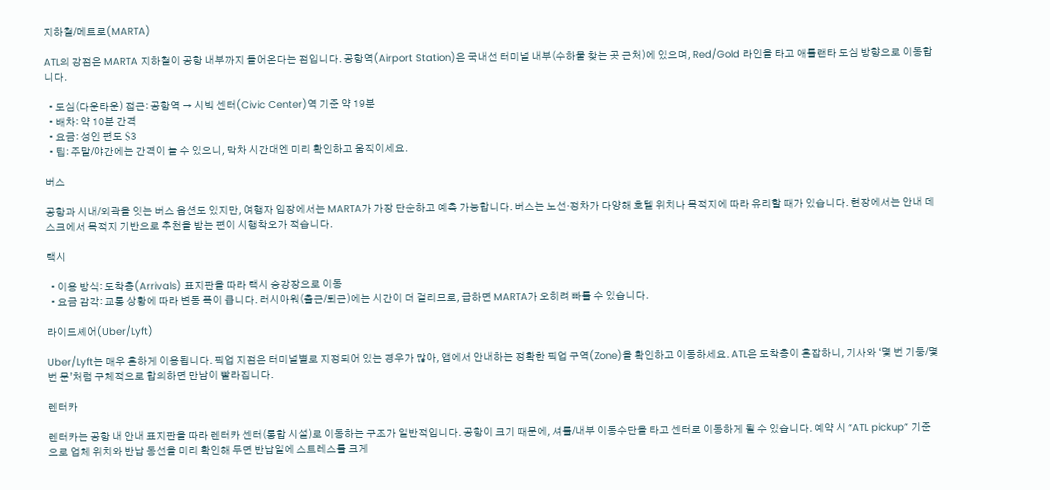지하철/메트로(MARTA)

ATL의 강점은 MARTA 지하철이 공항 내부까지 들어온다는 점입니다. 공항역(Airport Station)은 국내선 터미널 내부(수하물 찾는 곳 근처)에 있으며, Red/Gold 라인을 타고 애틀랜타 도심 방향으로 이동합니다.

  • 도심(다운타운) 접근: 공항역 → 시빅 센터(Civic Center)역 기준 약 19분
  • 배차: 약 10분 간격
  • 요금: 성인 편도 $3
  • 팁: 주말/야간에는 간격이 늘 수 있으니, 막차 시간대엔 미리 확인하고 움직이세요.

버스

공항과 시내/외곽을 잇는 버스 옵션도 있지만, 여행자 입장에서는 MARTA가 가장 단순하고 예측 가능합니다. 버스는 노선·정차가 다양해 호텔 위치나 목적지에 따라 유리할 때가 있습니다. 현장에서는 안내 데스크에서 목적지 기반으로 추천을 받는 편이 시행착오가 적습니다.

택시

  • 이용 방식: 도착층(Arrivals) 표지판을 따라 택시 승강장으로 이동
  • 요금 감각: 교통 상황에 따라 변동 폭이 큽니다. 러시아워(출근/퇴근)에는 시간이 더 걸리므로, 급하면 MARTA가 오히려 빠를 수 있습니다.

라이드셰어(Uber/Lyft)

Uber/Lyft는 매우 흔하게 이용됩니다. 픽업 지점은 터미널별로 지정되어 있는 경우가 많아, 앱에서 안내하는 정확한 픽업 구역(Zone)을 확인하고 이동하세요. ATL은 도착층이 혼잡하니, 기사와 ‘몇 번 기둥/몇 번 문’처럼 구체적으로 합의하면 만남이 빨라집니다.

렌터카

렌터카는 공항 내 안내 표지판을 따라 렌터카 센터(통합 시설)로 이동하는 구조가 일반적입니다. 공항이 크기 때문에, 셔틀/내부 이동수단을 타고 센터로 이동하게 될 수 있습니다. 예약 시 “ATL pickup” 기준으로 업체 위치와 반납 동선을 미리 확인해 두면 반납일에 스트레스를 크게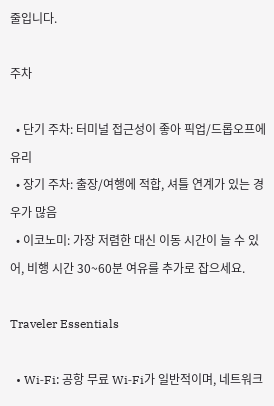줄입니다.

주차

  • 단기 주차: 터미널 접근성이 좋아 픽업/드롭오프에 유리
  • 장기 주차: 출장/여행에 적합, 셔틀 연계가 있는 경우가 많음
  • 이코노미: 가장 저렴한 대신 이동 시간이 늘 수 있어, 비행 시간 30~60분 여유를 추가로 잡으세요.

Traveler Essentials

  • Wi‑Fi: 공항 무료 Wi‑Fi가 일반적이며, 네트워크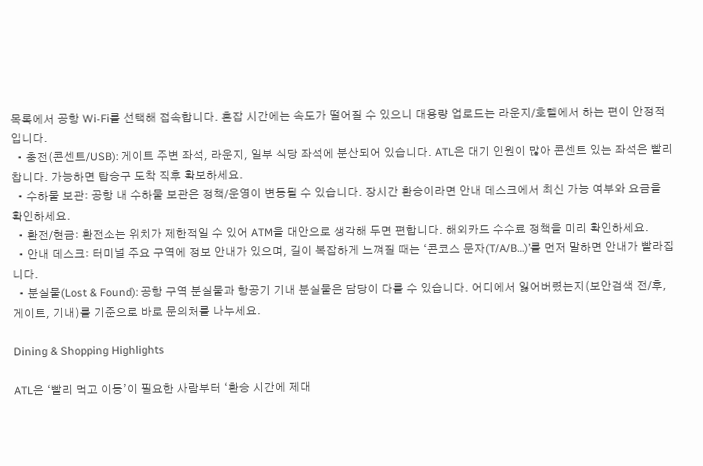목록에서 공항 Wi‑Fi를 선택해 접속합니다. 혼잡 시간에는 속도가 떨어질 수 있으니 대용량 업로드는 라운지/호텔에서 하는 편이 안정적입니다.
  • 충전(콘센트/USB): 게이트 주변 좌석, 라운지, 일부 식당 좌석에 분산되어 있습니다. ATL은 대기 인원이 많아 콘센트 있는 좌석은 빨리 찹니다. 가능하면 탑승구 도착 직후 확보하세요.
  • 수하물 보관: 공항 내 수하물 보관은 정책/운영이 변동될 수 있습니다. 장시간 환승이라면 안내 데스크에서 최신 가능 여부와 요금을 확인하세요.
  • 환전/현금: 환전소는 위치가 제한적일 수 있어 ATM을 대안으로 생각해 두면 편합니다. 해외카드 수수료 정책을 미리 확인하세요.
  • 안내 데스크: 터미널 주요 구역에 정보 안내가 있으며, 길이 복잡하게 느껴질 때는 ‘콘코스 문자(T/A/B…)’를 먼저 말하면 안내가 빨라집니다.
  • 분실물(Lost & Found): 공항 구역 분실물과 항공기 기내 분실물은 담당이 다를 수 있습니다. 어디에서 잃어버렸는지(보안검색 전/후, 게이트, 기내)를 기준으로 바로 문의처를 나누세요.

Dining & Shopping Highlights

ATL은 ‘빨리 먹고 이동’이 필요한 사람부터 ‘환승 시간에 제대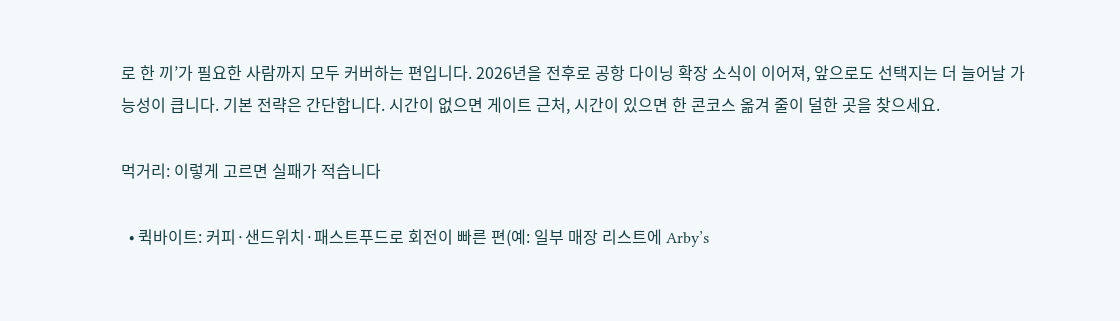로 한 끼’가 필요한 사람까지 모두 커버하는 편입니다. 2026년을 전후로 공항 다이닝 확장 소식이 이어져, 앞으로도 선택지는 더 늘어날 가능성이 큽니다. 기본 전략은 간단합니다. 시간이 없으면 게이트 근처, 시간이 있으면 한 콘코스 옮겨 줄이 덜한 곳을 찾으세요.

먹거리: 이렇게 고르면 실패가 적습니다

  • 퀵바이트: 커피·샌드위치·패스트푸드로 회전이 빠른 편(예: 일부 매장 리스트에 Arby’s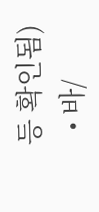등 확인됨)
  • 바/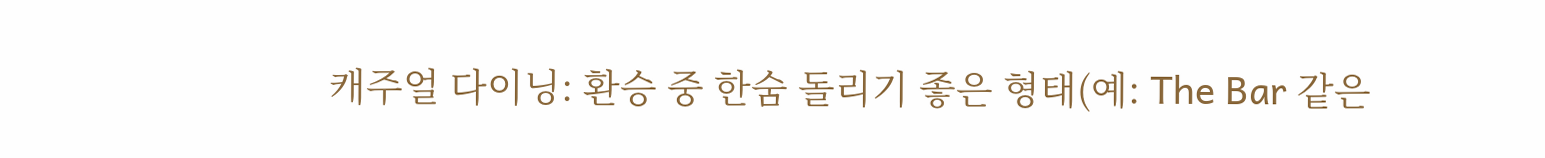캐주얼 다이닝: 환승 중 한숨 돌리기 좋은 형태(예: The Bar 같은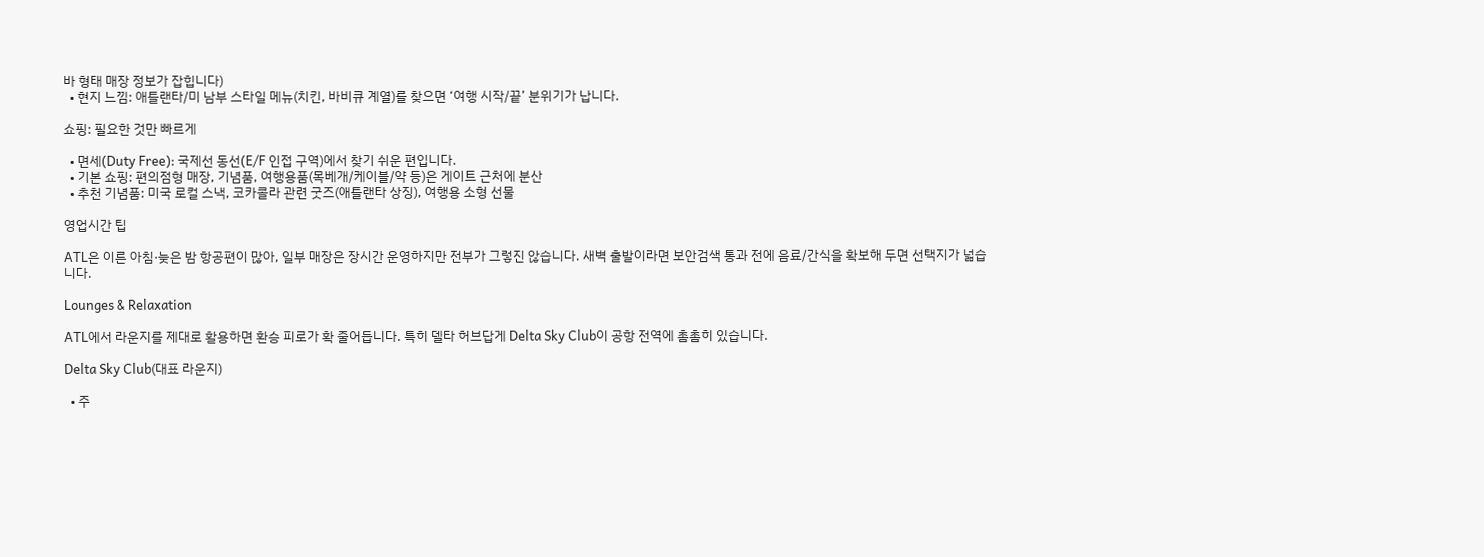바 형태 매장 정보가 잡힙니다)
  • 현지 느낌: 애틀랜타/미 남부 스타일 메뉴(치킨, 바비큐 계열)를 찾으면 ‘여행 시작/끝’ 분위기가 납니다.

쇼핑: 필요한 것만 빠르게

  • 면세(Duty Free): 국제선 동선(E/F 인접 구역)에서 찾기 쉬운 편입니다.
  • 기본 쇼핑: 편의점형 매장, 기념품, 여행용품(목베개/케이블/약 등)은 게이트 근처에 분산
  • 추천 기념품: 미국 로컬 스낵, 코카콜라 관련 굿즈(애틀랜타 상징), 여행용 소형 선물

영업시간 팁

ATL은 이른 아침·늦은 밤 항공편이 많아, 일부 매장은 장시간 운영하지만 전부가 그렇진 않습니다. 새벽 출발이라면 보안검색 통과 전에 음료/간식을 확보해 두면 선택지가 넓습니다.

Lounges & Relaxation

ATL에서 라운지를 제대로 활용하면 환승 피로가 확 줄어듭니다. 특히 델타 허브답게 Delta Sky Club이 공항 전역에 촘촘히 있습니다.

Delta Sky Club(대표 라운지)

  • 주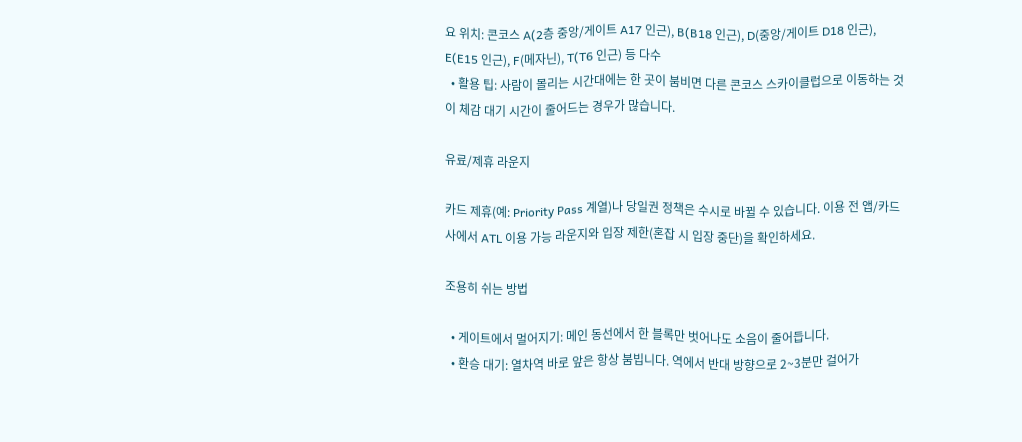요 위치: 콘코스 A(2층 중앙/게이트 A17 인근), B(B18 인근), D(중앙/게이트 D18 인근), E(E15 인근), F(메자닌), T(T6 인근) 등 다수
  • 활용 팁: 사람이 몰리는 시간대에는 한 곳이 붐비면 다른 콘코스 스카이클럽으로 이동하는 것이 체감 대기 시간이 줄어드는 경우가 많습니다.

유료/제휴 라운지

카드 제휴(예: Priority Pass 계열)나 당일권 정책은 수시로 바뀔 수 있습니다. 이용 전 앱/카드사에서 ATL 이용 가능 라운지와 입장 제한(혼잡 시 입장 중단)을 확인하세요.

조용히 쉬는 방법

  • 게이트에서 멀어지기: 메인 동선에서 한 블록만 벗어나도 소음이 줄어듭니다.
  • 환승 대기: 열차역 바로 앞은 항상 붐빕니다. 역에서 반대 방향으로 2~3분만 걸어가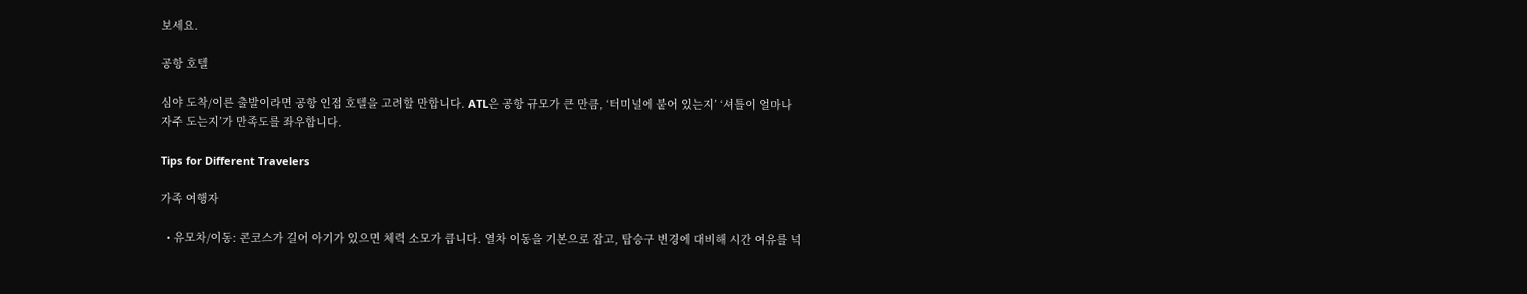보세요.

공항 호텔

심야 도착/이른 출발이라면 공항 인접 호텔을 고려할 만합니다. ATL은 공항 규모가 큰 만큼, ‘터미널에 붙어 있는지’ ‘셔틀이 얼마나 자주 도는지’가 만족도를 좌우합니다.

Tips for Different Travelers

가족 여행자

  • 유모차/이동: 콘코스가 길어 아기가 있으면 체력 소모가 큽니다. 열차 이동을 기본으로 잡고, 탑승구 변경에 대비해 시간 여유를 넉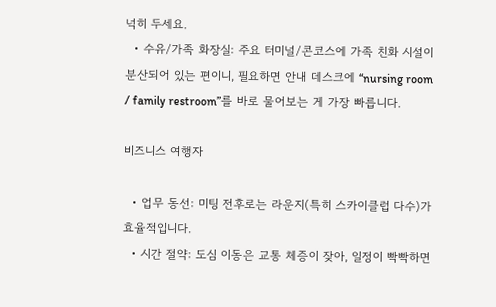넉히 두세요.
  • 수유/가족 화장실: 주요 터미널/콘코스에 가족 친화 시설이 분산되어 있는 편이니, 필요하면 안내 데스크에 “nursing room / family restroom”를 바로 물어보는 게 가장 빠릅니다.

비즈니스 여행자

  • 업무 동선: 미팅 전후로는 라운지(특히 스카이클럽 다수)가 효율적입니다.
  • 시간 절약: 도심 이동은 교통 체증이 잦아, 일정이 빡빡하면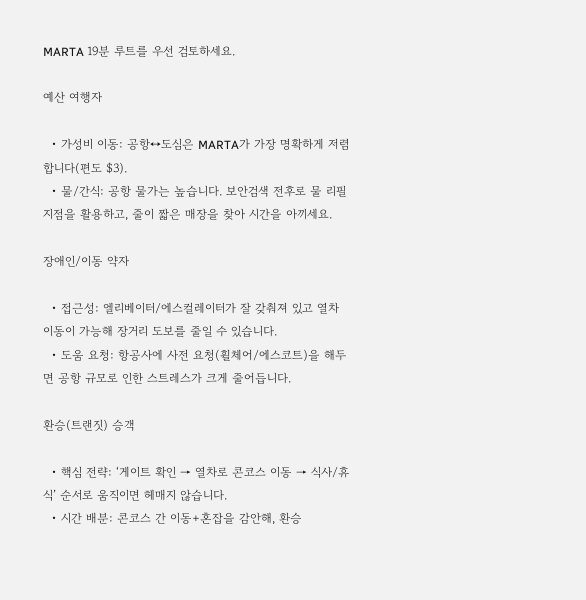MARTA 19분 루트를 우선 검토하세요.

예산 여행자

  • 가성비 이동: 공항↔도심은 MARTA가 가장 명확하게 저렴합니다(편도 $3).
  • 물/간식: 공항 물가는 높습니다. 보안검색 전후로 물 리필 지점을 활용하고, 줄이 짧은 매장을 찾아 시간을 아끼세요.

장애인/이동 약자

  • 접근성: 엘리베이터/에스컬레이터가 잘 갖춰져 있고 열차 이동이 가능해 장거리 도보를 줄일 수 있습니다.
  • 도움 요청: 항공사에 사전 요청(휠체어/에스코트)을 해두면 공항 규모로 인한 스트레스가 크게 줄어듭니다.

환승(트랜짓) 승객

  • 핵심 전략: ‘게이트 확인 → 열차로 콘코스 이동 → 식사/휴식’ 순서로 움직이면 헤매지 않습니다.
  • 시간 배분: 콘코스 간 이동+혼잡을 감안해, 환승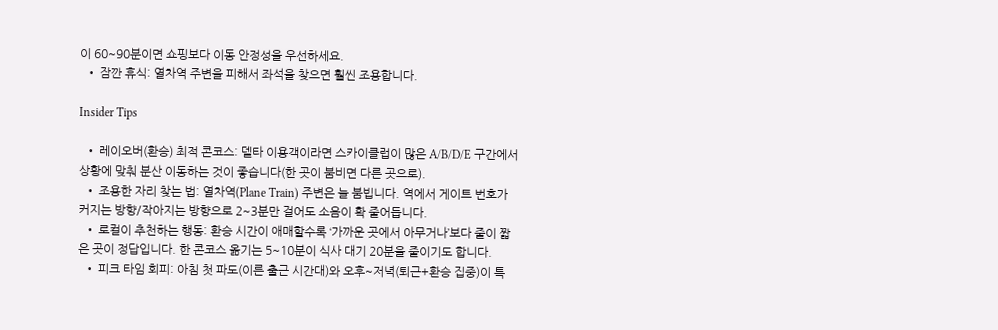이 60~90분이면 쇼핑보다 이동 안정성을 우선하세요.
  • 잠깐 휴식: 열차역 주변을 피해서 좌석을 찾으면 훨씬 조용합니다.

Insider Tips

  • 레이오버(환승) 최적 콘코스: 델타 이용객이라면 스카이클럽이 많은 A/B/D/E 구간에서 상황에 맞춰 분산 이동하는 것이 좋습니다(한 곳이 붐비면 다른 곳으로).
  • 조용한 자리 찾는 법: 열차역(Plane Train) 주변은 늘 붐빕니다. 역에서 게이트 번호가 커지는 방향/작아지는 방향으로 2~3분만 걸어도 소음이 확 줄어듭니다.
  • 로컬이 추천하는 행동: 환승 시간이 애매할수록 ‘가까운 곳에서 아무거나’보다 줄이 짧은 곳이 정답입니다. 한 콘코스 옮기는 5~10분이 식사 대기 20분을 줄이기도 합니다.
  • 피크 타임 회피: 아침 첫 파도(이른 출근 시간대)와 오후~저녁(퇴근+환승 집중)이 특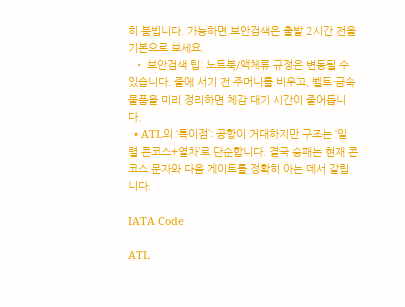히 붐빕니다. 가능하면 보안검색은 출발 2시간 전을 기본으로 보세요.
  • 보안검색 팁: 노트북/액체류 규정은 변동될 수 있습니다. 줄에 서기 전 주머니를 비우고, 벨트·금속 물품을 미리 정리하면 체감 대기 시간이 줄어듭니다.
  • ATL의 ‘특이점’: 공항이 거대하지만 구조는 ‘일렬 콘코스+열차’로 단순합니다. 결국 승패는 현재 콘코스 문자와 다음 게이트를 정확히 아는 데서 갈립니다.

IATA Code

ATL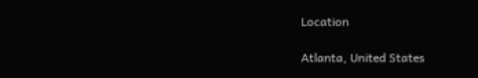Location

Atlanta, United States